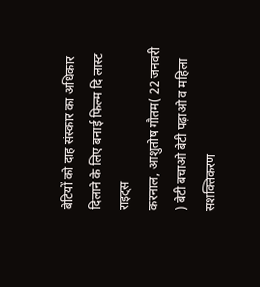बेटियों को दाह संस्कार का अधिकार दिलाने के लिए बनाई फिल्म दि लास्ट राइट्स
करनाल, आशुतोष गौतम( 22 जनवरी ) बेटी बचाओ बेटी पढ़ाओ व महिला सशक्तिकरण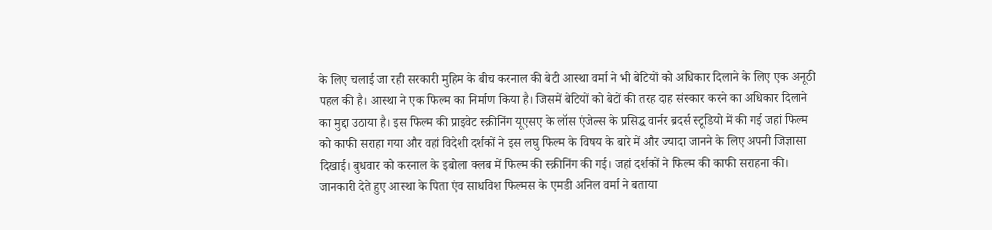के लिए चलाई जा रही सरकारी मुहिम के बीच करनाल की बेटी आस्था वर्मा ने भी बेटियों को अधिकार दिलाने के लिए एक अनूठी पहल की है। आस्था ने एक फिल्म का निर्माण किया है। जिसमें बेटियों को बेटों की तरह दाह संस्कार करने का अधिकार दिलाने का मुद्दा उठाया है। इस फिल्म की प्राइवेट स्क्रीनिंग यूएसए के लॉस एंजेल्स के प्रसिद्ध वार्नर ब्रदर्स स्टूडियो में की गई जहां फिल्म को काफी सराहा गया और वहां विदेशी दर्शकों ने इस लघु फिल्म के विषय के बारे में और ज्यादा जानने के लिए अपनी जिज्ञासा दिखाई। बुधवार को करनाल के इबोला क्लब में फिल्म की स्क्रीनिंग की गई। जहां दर्शकों ने फिल्म की काफी सराहना की। जानकारी देते हुए आस्था के पिता एंव साधविश फिल्मस के एमडी अनिल वर्मा ने बताया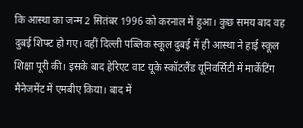कि आस्था का जन्म 2 सितंबर 1996 को करनाल में हुआ। कुछ समय बाद वह दुबई शिफ्ट हो गए। वहीं दिल्ली पब्लिक स्कूल दुबई में ही आस्था ने हाई स्कूल शिक्षा पूरी की। इसके बाद हेरिएट वाट यूके स्कॉटलैंड यूनिवर्सिटी में मार्केटिंग मैनेजमेंट में एमबीए किया। बाद में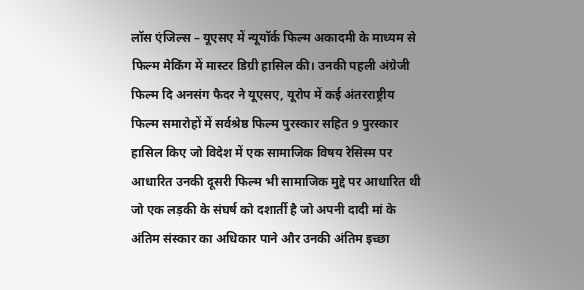लॉस एंजिल्स – यूएसए में न्यूयॉर्क फिल्म अकादमी के माध्यम से फिल्म मेकिंग में मास्टर डिग्री हासिल की। उनकी पहली अंग्रेजी फिल्म दि अनसंग फैदर ने यूएसए, यूरोप में कई अंतरराष्ट्रीय फिल्म समारोहों में सर्वश्रेष्ठ फिल्म पुरस्कार सहित 9 पुरस्कार हासिल किए जो विदेश में एक सामाजिक विषय रेसिस्म पर आधारित उनकी दूसरी फिल्म भी सामाजिक मुद्दे पर आधारित थी जो एक लड़की के संघर्ष को दशार्ती है जो अपनी दादी मां के अंतिम संस्कार का अधिकार पाने और उनकी अंतिम इच्छा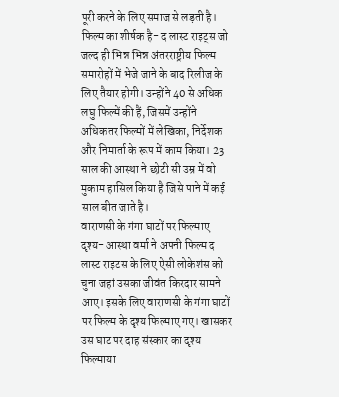पूरी करने के लिए समाज से लड़ती है। फिल्म का शीर्षक है- द लास्ट राइट्स जो जल्द ही भिन्न भिन्न अंतरराष्ट्रीय फिल्म समारोहों में भेजे जाने के बाद रिलीज के लिए तैयार होगी। उन्होंने 40 से अधिक लघु फिल्में की हैं, जिसमें उन्होंने अधिकतर फिल्मों में लेखिका, निर्देशक और निमार्ता के रूप में काम किया। 23 साल की आस्था ने छोटी सी उम्र में वो मुकाम हासिल किया है जिसे पाने में कई साल बीत जाते है।
वाराणसी के गंगा घाटों पर फिल्माए दृश्य- आस्था वर्मा ने अपनी फिल्म द लास्ट राइटस के लिए ऐसी लोकेशंस को चुना जहां उसका जीवंत किरदार सामने आए। इसके लिए वाराणसी के गंगा घाटों पर फिल्म के दृश्य फिल्माए गए। खासकर उस घाट पर दाह संस्कार का दृश्य फिल्माया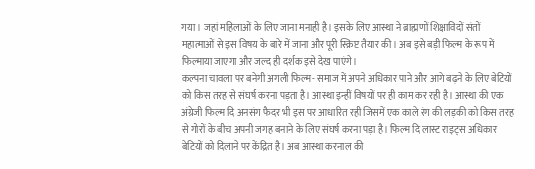गया। जहां महिलाओं के लिए जाना मनाही है। इसके लिए आस्था ने ब्राह्मणों शिक्षाविदों संतों महात्माओं से इस विषय के बारे में जाना और पूरी स्क्रिप्ट तैयार की। अब इसे बड़ी फिल्म के रूप में फिल्माया जाएगा और जल्द ही दर्शक इसे देख पाएंगे।
कल्पना चावला पर बनेगी अगली फिल्म- समाज में अपने अधिकार पाने और आगे बढ़ने के लिए बेटियों को किस तरह से संघर्ष करना पड़ता है। आस्था इन्हीं विषयों पर ही काम कर रही है। आस्था की एक अंग्रेजी फिल्म दि अनसंग फैदर भी इस पर आधारित रही जिसमें एक काले रंग की लड़की को किस तरह से गोरों के बीच अपनी जगह बनाने के लिए संघर्ष करना पड़ा है। फिल्म दि लास्ट राइट्स अधिकार बेटियों को दिलाने पर केंद्रित है। अब आस्था करनाल की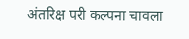अंतरिक्ष परी कल्पना चावला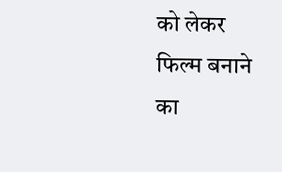को लेकर फिल्म बनाने का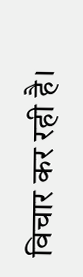विचार कर रही है।